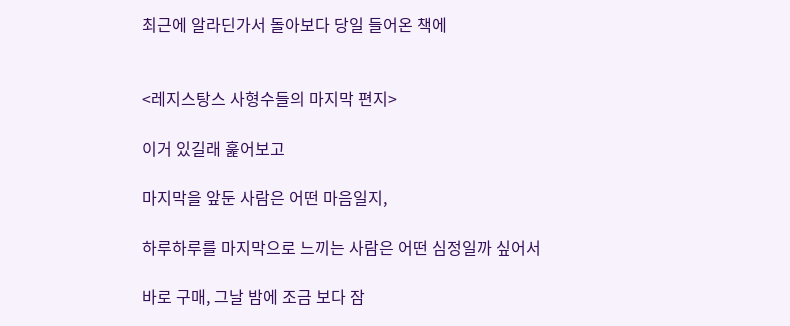최근에 알라딘가서 돌아보다 당일 들어온 책에


<레지스탕스 사형수들의 마지막 편지>

이거 있길래 훑어보고

마지막을 앞둔 사람은 어떤 마음일지,

하루하루를 마지막으로 느끼는 사람은 어떤 심정일까 싶어서

바로 구매, 그날 밤에 조금 보다 잠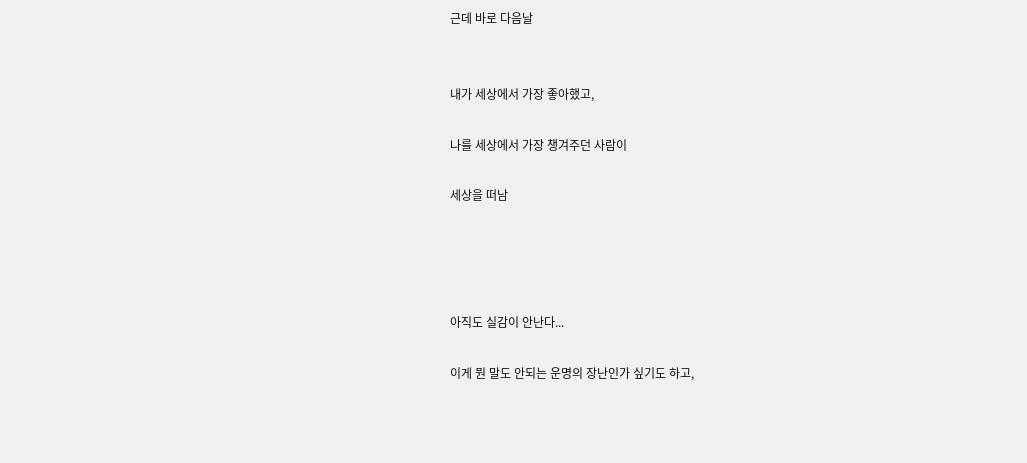근데 바로 다음날


내가 세상에서 가장 좋아했고,

나를 세상에서 가장 챙겨주던 사람이

세상을 떠남




아직도 실감이 안난다...

이게 뭔 말도 안되는 운명의 장난인가 싶기도 하고,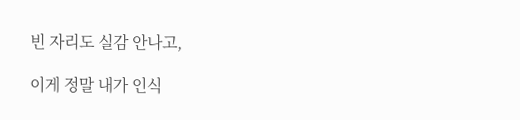빈 자리도 실감 안나고,

이게 정말 내가 인식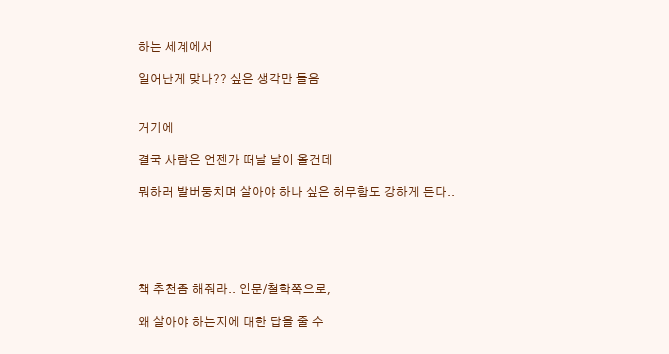하는 세계에서

일어난게 맞나?? 싶은 생각만 들음


거기에

결국 사람은 언젠가 떠날 날이 올건데

뭐하러 발버둥치며 살아야 하나 싶은 허무함도 강하게 든다..





책 추천좀 해줘라.. 인문/철학쪽으로,

왜 살아야 하는지에 대한 답을 줄 수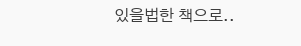있을법한 책으로..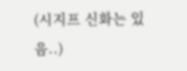(시지프 신화는 있음..)